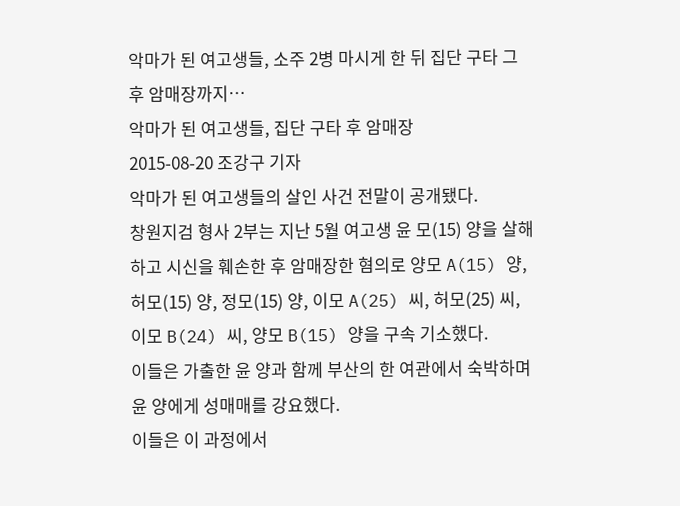악마가 된 여고생들, 소주 2병 마시게 한 뒤 집단 구타 그 후 암매장까지…
악마가 된 여고생들, 집단 구타 후 암매장
2015-08-20 조강구 기자
악마가 된 여고생들의 살인 사건 전말이 공개됐다.
창원지검 형사 2부는 지난 5월 여고생 윤 모(15) 양을 살해하고 시신을 훼손한 후 암매장한 혐의로 양모 A(15) 양, 허모(15) 양, 정모(15) 양, 이모 A(25) 씨, 허모(25) 씨, 이모 B(24) 씨, 양모 B(15) 양을 구속 기소했다.
이들은 가출한 윤 양과 함께 부산의 한 여관에서 숙박하며 윤 양에게 성매매를 강요했다.
이들은 이 과정에서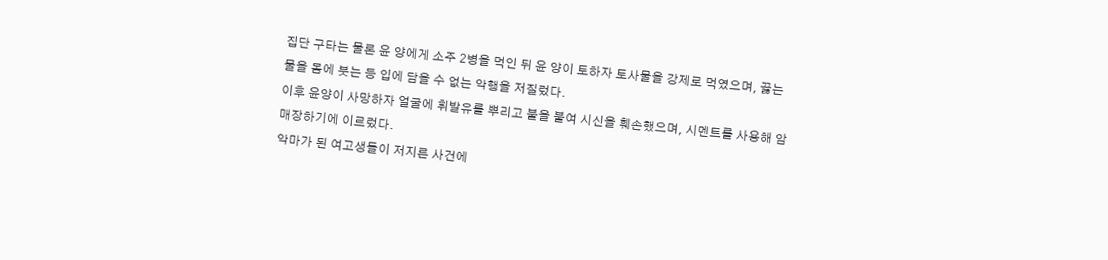집단 구타는 물론 윤 양에게 소주 2병을 먹인 뒤 윤 양이 토하자 토사물을 강제로 먹였으며, 끓는 물을 몸에 붓는 등 입에 담을 수 없는 악행을 저질렀다.
이후 윤양이 사망하자 얼굴에 휘발유를 뿌리고 불을 붙여 시신을 훼손했으며, 시멘트를 사용해 암매장하기에 이르렀다.
악마가 된 여고생들이 저지른 사건에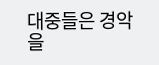대중들은 경악을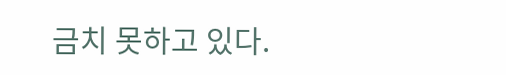금치 못하고 있다.